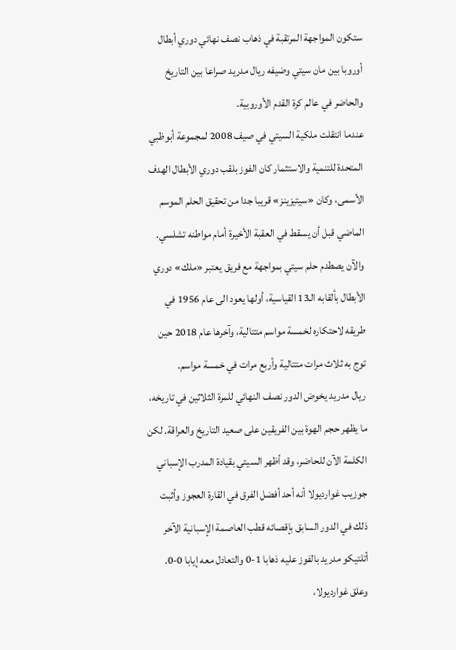ستكون المواجهة المرتقبة في ذهاب نصف نهائي دوري أبطال أوروبا بين مان سيتي وضيفه ريال مدريد صراعا بين التاريخ والحاضر في عالم كرة القدم الأوروبية.
عندما انتقلت ملكية السيتي في صيف 2008 لمجموعة أبوظبي المتحدة للتنمية والاستثمار كان الفوز بلقب دوري الأبطال الهدف الأسمى، وكان «سيتيزينز» قريبا جدا من تحقيق الحلم الموسم الماضي قبل أن يسقط في العقبة الأخيرة أمام مواطنه تشلسي.
والآن يصطدم حلم سيتي بمواجهة مع فريق يعتبر «ملك» دوري الأبطال بألقابه الـ13 القياسية، أولها يعود الى عام 1956 في طريقه لاحتكاره لخمسة مواسم متتالية، وآخرها عام 2018 حين توج به ثلاث مرات متتالية وأربع مرات في خمسة مواسم.
ريال مدريد يخوض الدور نصف النهائي للمرة الثلاثين في تاريخه، ما يظهر حجم الهوة بين الفريقين على صعيد التاريخ والعراقة. لكن الكلمة الآن للحاضر، وقد أظهر السيتي بقيادة المدرب الإسباني جوزيب غوارديولا أنه أحد أفضل الفرق في القارة العجوز وأثبت ذلك في الدور السابق بإقصائه قطب العاصمة الإسبانية الآخر أتلتيكو مدريد بالفوز عليه ذهابا 1-0 والتعادل معه إيابا 0-0. وعلق غوارديولا،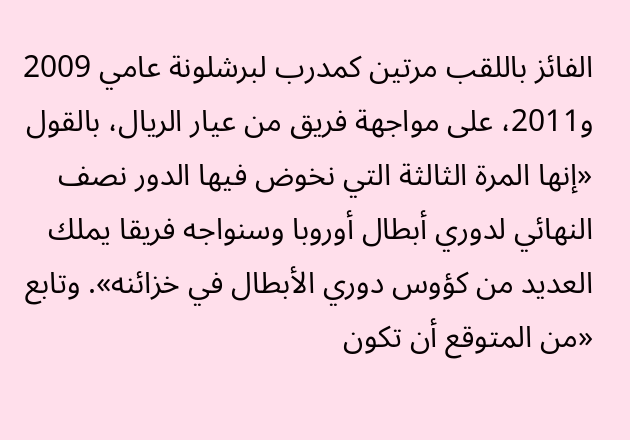الفائز باللقب مرتين كمدرب لبرشلونة عامي 2009 و2011، على مواجهة فريق من عيار الريال، بالقول «إنها المرة الثالثة التي نخوض فيها الدور نصف النهائي لدوري أبطال أوروبا وسنواجه فريقا يملك العديد من كؤوس دوري الأبطال في خزائنه». وتابع «من المتوقع أن تكون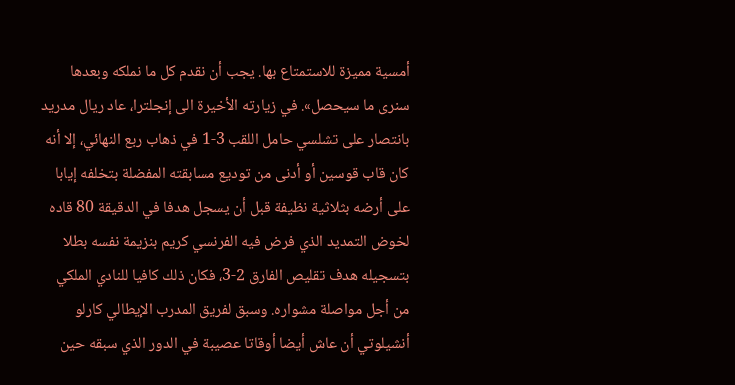أمسية مميزة للاستمتاع بها. يجب أن نقدم كل ما نملكه وبعدها سنرى ما سيحصل». في زيارته الأخيرة الى إنجلترا، عاد ريال مدريد بانتصار على تشلسي حامل اللقب 3-1 في ذهاب ربع النهائي، إلا أنه كان قاب قوسين أو أدنى من توديع مسابقته المفضلة بتخلفه إيابا على أرضه بثلاثية نظيفة قبل أن يسجل هدفا في الدقيقة 80 قاده لخوض التمديد الذي فرض فيه الفرنسي كريم بنزيمة نفسه بطلا بتسجيله هدف تقليص الفارق 2-3، فكان ذلك كافيا للنادي الملكي من أجل مواصلة مشواره. وسبق لفريق المدرب الإيطالي كارلو أنشيلوتي أن عاش أيضا أوقاتا عصيبة في الدور الذي سبقه حين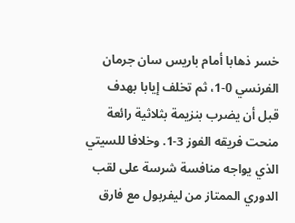خسر ذهابا أمام باريس سان جرمان الفرنسي 0-1، ثم تخلف إيابا بهدف قبل أن يضرب بنزيمة بثلاثية رائعة منحت فريقه الفوز 3-1. وخلافا للسيتي الذي يواجه منافسة شرسة على لقب الدوري الممتاز من ليفربول مع فارق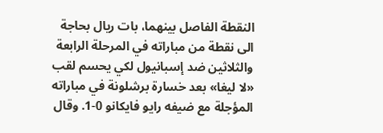النقطة الفاصل بينهما، بات ريال بحاجة الى نقطة من مباراته في المرحلة الرابعة والثلاثين ضد إسبانيول لكي يحسم لقب «لا ليغا» بعد خسارة برشلونة في مباراته المؤجلة مع ضيفه رايو فايكانو 0-1. وقال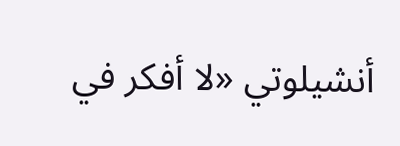أنشيلوتي «لا أفكر في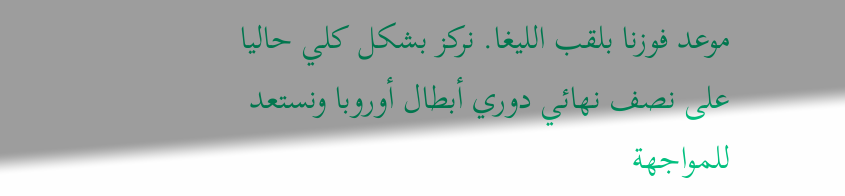موعد فوزنا بلقب الليغا. نركز بشكل كلي حاليا على نصف نهائي دوري أبطال أوروبا ونستعد للمواجهة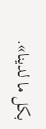بكل ما لدينا».